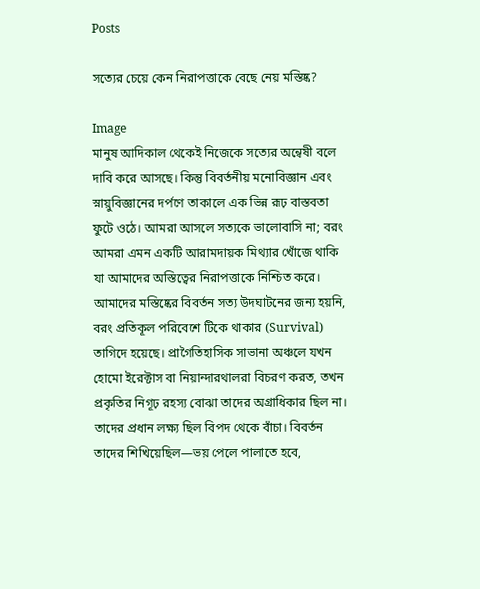Posts

সত্যের চেয়ে কেন নিরাপত্তাকে বেছে নেয় মস্তিষ্ক?

Image
মানুষ আদিকাল থেকেই নিজেকে সত্যের অন্বেষী বলে দাবি করে আসছে। কিন্তু বিবর্তনীয় মনোবিজ্ঞান এবং স্নায়ুবিজ্ঞানের দর্পণে তাকালে এক ভিন্ন রূঢ় বাস্তবতা ফুটে ওঠে। আমরা আসলে সত্যকে ভালোবাসি না; বরং আমরা এমন একটি আরামদায়ক মিথ্যার খোঁজে থাকি যা আমাদের অস্তিত্বের নিরাপত্তাকে নিশ্চিত করে। আমাদের মস্তিষ্কের বিবর্তন সত্য উদঘাটনের জন্য হয়নি, বরং প্রতিকূল পরিবেশে টিকে থাকার (Survival) তাগিদে হয়েছে। প্রাগৈতিহাসিক সাভানা অঞ্চলে যখন হোমো ইরেক্টাস বা নিয়ান্দারথালরা বিচরণ করত, তখন প্রকৃতির নিগূঢ় রহস্য বোঝা তাদের অগ্রাধিকার ছিল না। তাদের প্রধান লক্ষ্য ছিল বিপদ থেকে বাঁচা। বিবর্তন তাদের শিখিয়েছিল—ভয় পেলে পালাতে হবে,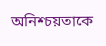অনিশ্চয়তাকে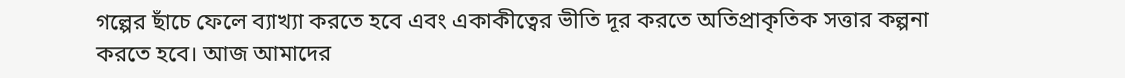গল্পের ছাঁচে ফেলে ব্যাখ্যা করতে হবে এবং একাকীত্বের ভীতি দূর করতে অতিপ্রাকৃতিক সত্তার কল্পনা করতে হবে। আজ আমাদের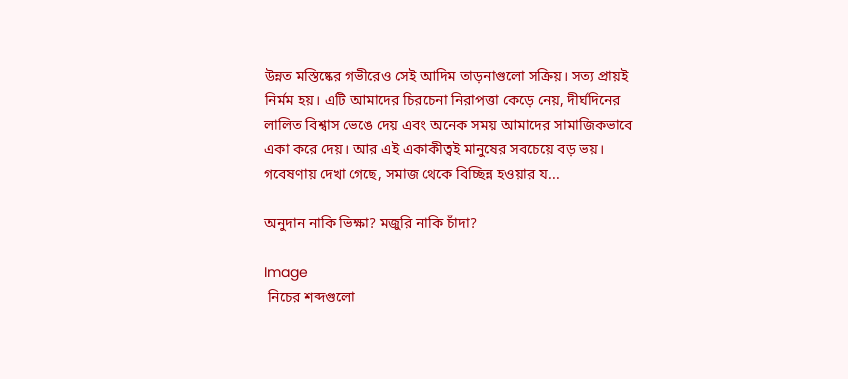উন্নত মস্তিষ্কের গভীরেও সেই আদিম তাড়নাগুলো সক্রিয়। সত্য প্রায়ই নির্মম হয়। এটি আমাদের চিরচেনা নিরাপত্তা কেড়ে নেয়, দীর্ঘদিনের লালিত বিশ্বাস ভেঙে দেয় এবং অনেক সময় আমাদের সামাজিকভাবে একা করে দেয়। আর এই একাকীত্বই মানুষের সবচেয়ে বড় ভয়। গবেষণায় দেখা গেছে, সমাজ থেকে বিচ্ছিন্ন হওয়ার য...

অনুদান নাকি ভিক্ষা? মজুরি নাকি চাঁদা?

Image
 নিচের শব্দগুলো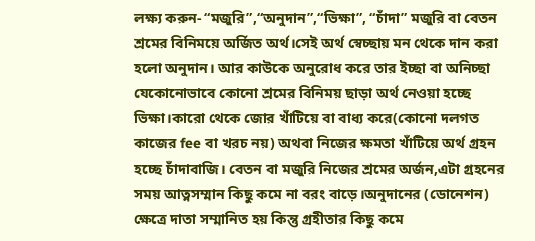লক্ষ্য করুন- “মজুরি”,“অনুদান”,“ভিক্ষা”, “চাঁদা” মজুরি বা বেতন শ্রমের বিনিময়ে অর্জিত অর্থ।সেই অর্থ স্বেচ্ছায় মন থেকে দান করা হলো অনুদান। আর কাউকে অনুরোধ করে তার ইচ্ছা বা অনিচ্ছা যেকোনোভাবে কোনো শ্রমের বিনিময় ছাড়া অর্থ নেওয়া হচ্ছে ভিক্ষা।কারো থেকে জোর খাঁটিয়ে বা বাধ্য করে(কোনো দলগত কাজের fee বা খরচ নয়) অথবা নিজের ক্ষমতা খাঁটিয়ে অর্থ গ্রহন হচ্ছে চাঁদাবাজি। বেতন বা মজুরি নিজের শ্রমের অর্জন,এটা গ্রহনের সময় আত্নসম্মান কিছু কমে না বরং বাড়ে।অনুদানের (ডোনেশন) ক্ষেত্রে দাতা সম্মানিত হয় কিন্তু গ্রহীতার কিছু কমে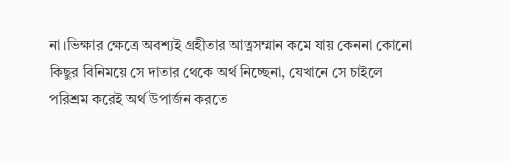না।ভিক্ষার ক্ষেত্রে অবশ্যই গ্রহীতার আত্নসম্মান কমে যায় কেননা কোনো কিছুর বিনিময়ে সে দাতার থেকে অর্থ নিচ্ছেনা, যেখানে সে চাইলে পরিশ্রম করেই অর্থ উপার্জন করতে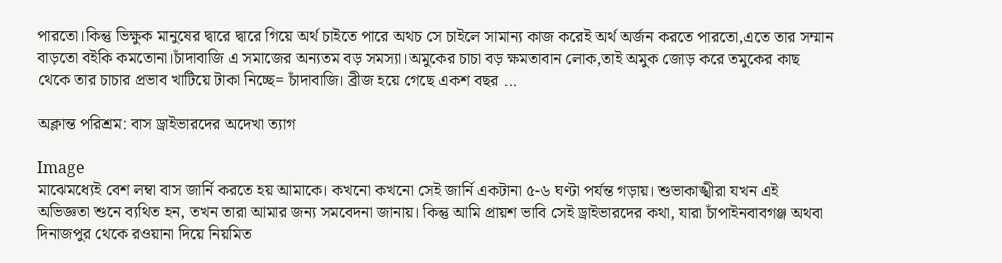পারতো।কিন্তু ভিক্ষুক মানুষের দ্বারে দ্বারে গিয়ে অর্থ চাইতে পারে অথচ সে চাইলে সামান্য কাজ করেই অর্থ অর্জন করতে পারতো,এতে তার সম্মান বাড়তো বইকি কমতোনা।চাঁদাবাজি এ সমাজের অন্যতম বড় সমস্যা।অমুকের চাচা বড় ক্ষমতাবান লোক,তাই অমুক জোড় করে তমুকের কাছ থেকে তার চাচার প্রভাব খাটিয়ে টাকা নিচ্ছে= চাঁদাবাজি। ব্রীজ হয়ে গেছে একশ বছর ...

অক্লান্ত পরিশ্রম: বাস ড্রাইভারদের অদেখা ত্যাগ

Image
মাঝেমধ্যেই বেশ লম্বা বাস জার্নি করতে হয় আমাকে। কখনো কখনো সেই জার্নি একটানা ৫-৬ ঘণ্টা পর্যন্ত গড়ায়। শুভাকাঙ্খীরা যখন এই অভিজ্ঞতা শুনে ব্যথিত হন, তখন তারা আমার জন্য সমবেদনা জানায়। কিন্তু আমি প্রায়শ ভাবি সেই ড্রাইভারদের কথা, যারা চাঁপাইনবাবগঞ্জ অথবা দিনাজপুর থেকে রওয়ানা দিয়ে নিয়মিত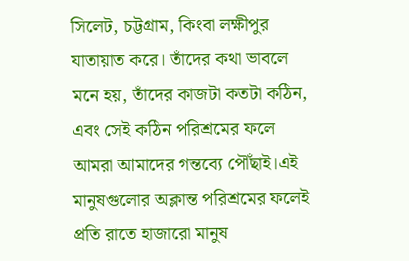সিলেট, চট্টগ্রাম, কিংবা লক্ষীপুর যাতায়াত করে। তাঁদের কথা ভাবলে মনে হয়, তাঁদের কাজটা কতটা কঠিন, এবং সেই কঠিন পরিশ্রমের ফলে আমরা আমাদের গন্তব্যে পৌঁছাই।এই মানুষগুলোর অক্লান্ত পরিশ্রমের ফলেই প্রতি রাতে হাজারো মানুষ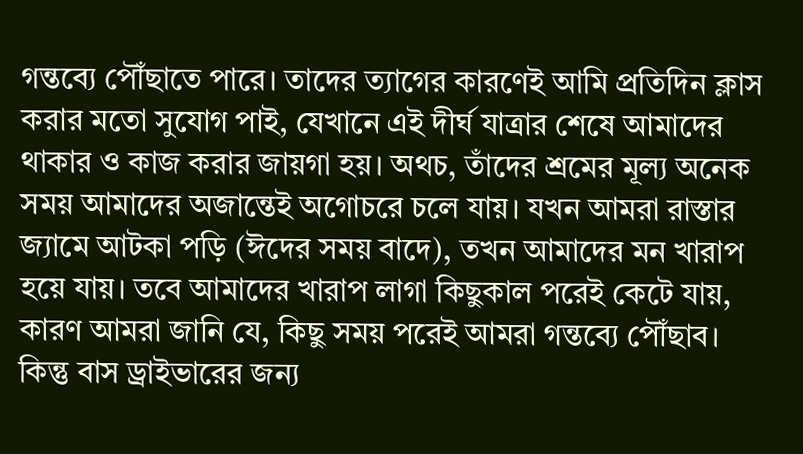গন্তব্যে পৌঁছাতে পারে। তাদের ত্যাগের কারণেই আমি প্রতিদিন ক্লাস করার মতো সুযোগ পাই, যেখানে এই দীর্ঘ যাত্রার শেষে আমাদের থাকার ও কাজ করার জায়গা হয়। অথচ, তাঁদের শ্রমের মূল্য অনেক সময় আমাদের অজান্তেই অগোচরে চলে যায়। যখন আমরা রাস্তার জ্যামে আটকা পড়ি (ঈদের সময় বাদে), তখন আমাদের মন খারাপ হয়ে যায়। তবে আমাদের খারাপ লাগা কিছুকাল পরেই কেটে যায়, কারণ আমরা জানি যে, কিছু সময় পরেই আমরা গন্তব্যে পৌঁছাব। কিন্তু বাস ড্রাইভারের জন্য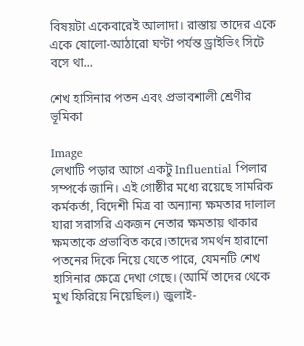বিষয়টা একেবারেই আলাদা। রাস্তায় তাদের একে একে ষোলো-আঠারো ঘণ্টা পর্যন্ত ড্রাইভিং সিটে বসে থা...

শেখ হাসিনার পতন এবং প্রভাবশালী শ্রেণীর ভূমিকা

Image
লেখাটি পড়ার আগে একটু Influential পিলার সম্পর্কে জানি। এই গোষ্ঠীর মধ্যে রয়েছে সামরিক কর্মকর্তা, বিদেশী মিত্র বা অন্যান্য ক্ষমতার দালাল যারা সরাসরি একজন নেতার ক্ষমতায় থাকার ক্ষমতাকে প্রভাবিত করে।তাদের সমর্থন হারানো পতনের দিকে নিয়ে যেতে পারে, যেমনটি শেখ হাসিনার ক্ষেত্রে দেখা গেছে। (আর্মি তাদের থেকে মুখ ফিরিয়ে নিয়েছিল।) জুলাই-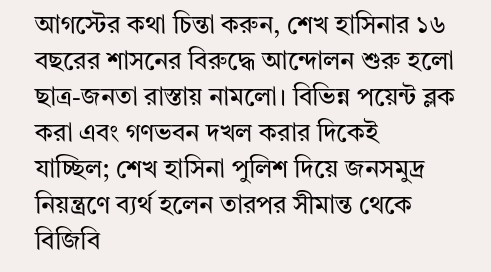আগস্টের কথা চিন্তা করুন, শেখ হাসিনার ১৬ বছরের শাসনের বিরুদ্ধে আন্দোলন শুরু হলো ছাত্র-জনতা রাস্তায় নামলো। বিভিন্ন পয়েন্ট ব্লক করা এবং গণভবন দখল করার দিকেই যাচ্ছিল; শেখ হাসিনা পুলিশ দিয়ে জনসমুদ্র নিয়ন্ত্রণে ব্যর্থ হলেন তারপর সীমান্ত থেকে বিজিবি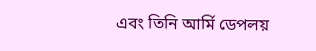এবং তিনি আর্মি ডেপলয়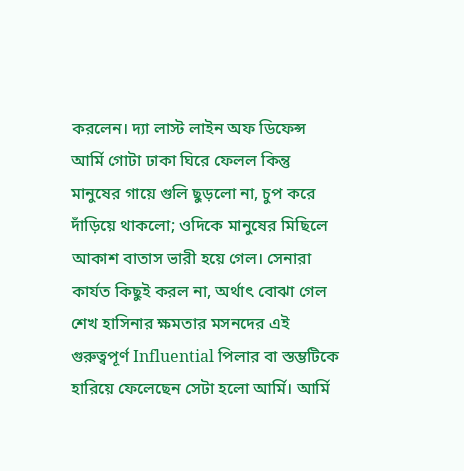করলেন। দ্যা লাস্ট লাইন অফ ডিফেন্স আর্মি গোটা ঢাকা ঘিরে ফেলল কিন্তু মানুষের গায়ে গুলি ছুড়লো না, চুপ করে দাঁড়িয়ে থাকলো; ওদিকে মানুষের মিছিলে আকাশ বাতাস ভারী হয়ে গেল। সেনারা কার্যত কিছুই করল না, অর্থাৎ বোঝা গেল শেখ হাসিনার ক্ষমতার মসনদের এই গুরুত্বপূর্ণ Influential পিলার বা স্তম্ভটিকে হারিয়ে ফেলেছেন সেটা হলো আর্মি। আর্মি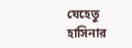যেহেতু হাসিনার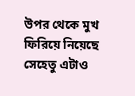উপর থেকে মুখ ফিরিয়ে নিয়েছে সেহেতু এটাও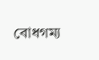বোধগম্য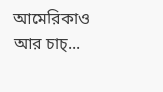আমেরিকাও আর চাচ্...